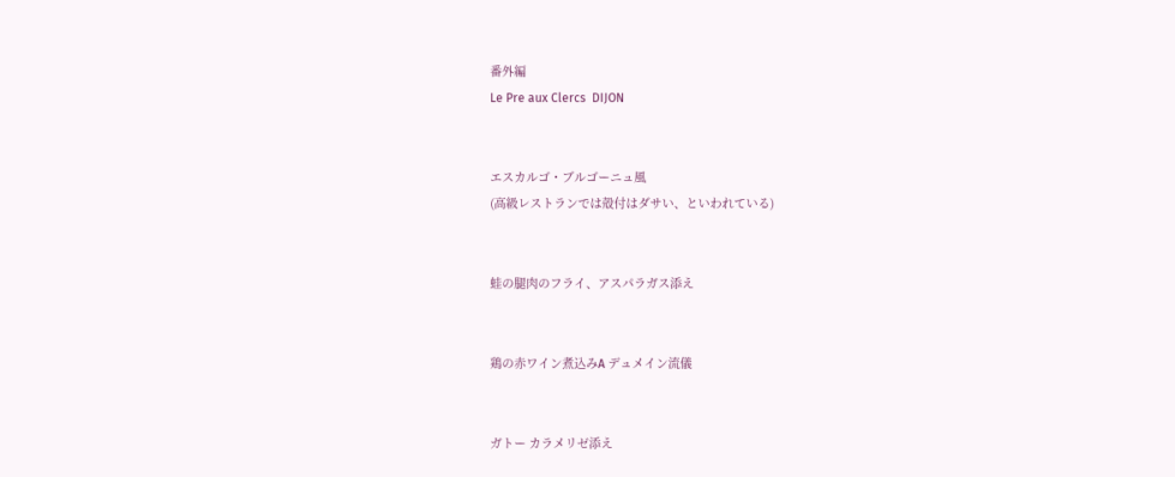番外編
Le Pre aux Clercs  DIJON


エスカルゴ・ブルゴーニュ風
(高級レストランでは殻付はダサい、といわれている)


蛙の腿肉のフライ、アスパラガス添え


鶏の赤ワイン煮込みA デュメイン流儀


ガトー カラメリゼ添え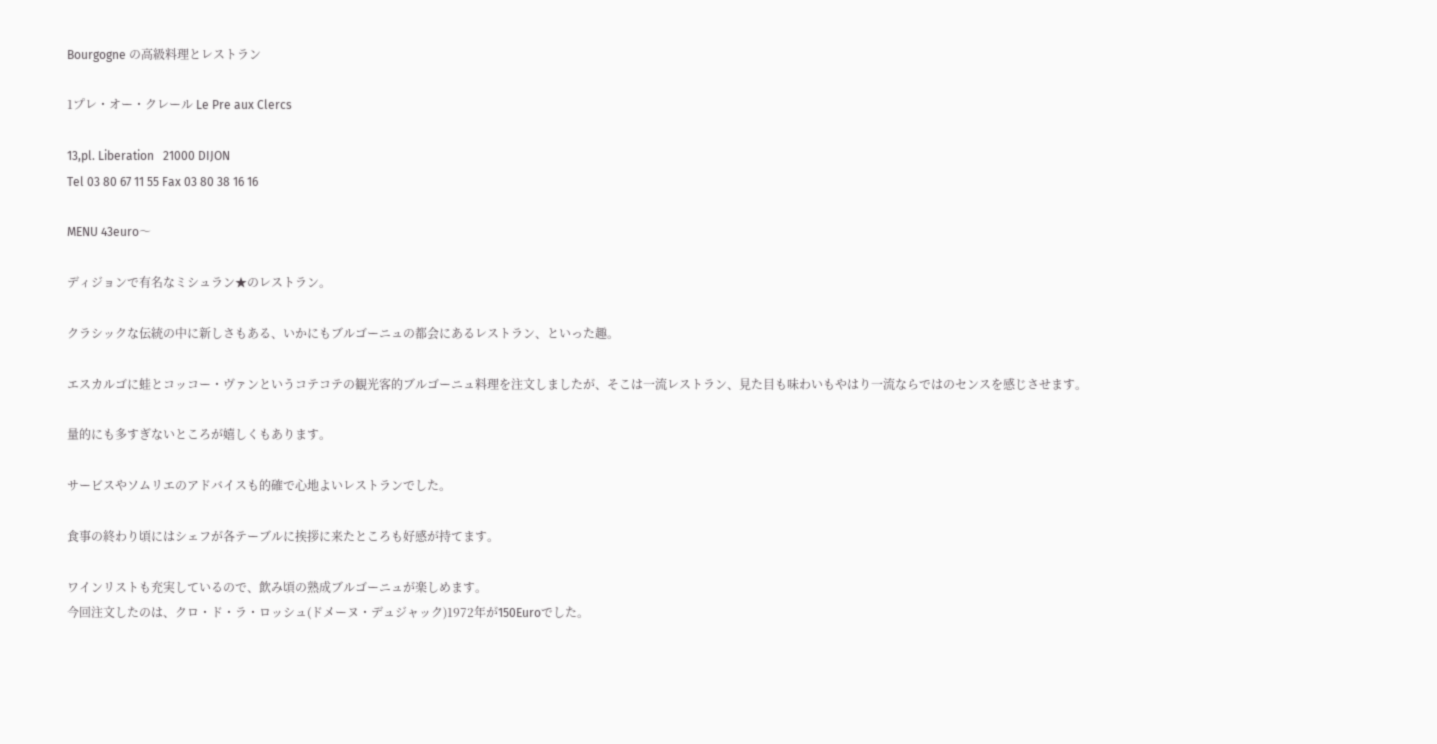Bourgogne の高級料理とレストラン

1プレ・オー・クレール Le Pre aux Clercs

13,pl. Liberation   21000 DIJON
Tel 03 80 67 11 55 Fax 03 80 38 16 16

MENU 43euro〜

ディジョンで有名なミシュラン★のレストラン。

クラシックな伝統の中に新しさもある、いかにもブルゴーニュの都会にあるレストラン、といった趣。

エスカルゴに蛙とコッコー・ヴァンというコテコテの観光客的ブルゴーニュ料理を注文しましたが、そこは一流レストラン、見た目も味わいもやはり一流ならではのセンスを感じさせます。

量的にも多すぎないところが嬉しくもあります。

サービスやソムリエのアドバイスも的確で心地よいレストランでした。

食事の終わり頃にはシェフが各テーブルに挨拶に来たところも好感が持てます。

ワインリストも充実しているので、飲み頃の熟成ブルゴーニュが楽しめます。
今回注文したのは、クロ・ド・ラ・ロッシュ(ドメーヌ・デュジャック)1972年が150Euroでした。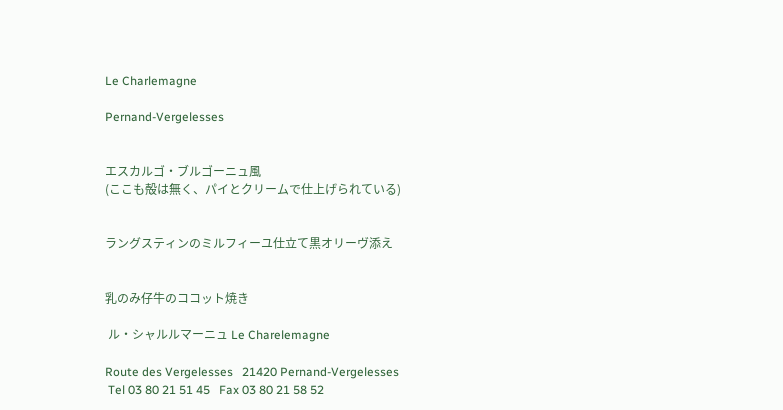Le Charlemagne

Pernand-Vergelesses


エスカルゴ・ブルゴーニュ風
(ここも殻は無く、パイとクリームで仕上げられている)


ラングスティンのミルフィーユ仕立て黒オリーヴ添え


乳のみ仔牛のココット焼き

 ル・シャルルマーニュ Le Charelemagne

Route des Vergelesses   21420 Pernand-Vergelesses
 Tel 03 80 21 51 45   Fax 03 80 21 58 52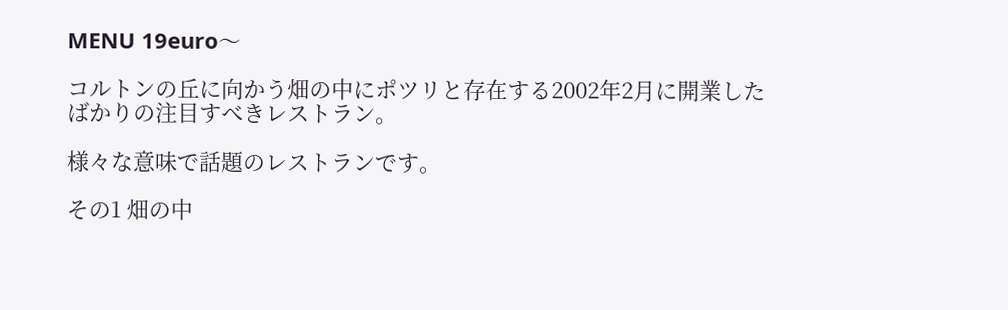MENU 19euro〜

コルトンの丘に向かう畑の中にポツリと存在する2002年2月に開業したばかりの注目すべきレストラン。

様々な意味で話題のレストランです。

その1 畑の中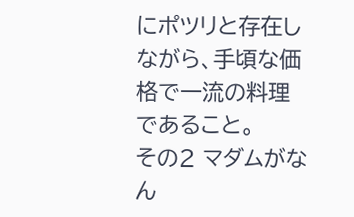にポツリと存在しながら、手頃な価格で一流の料理であること。
その2 マダムがなん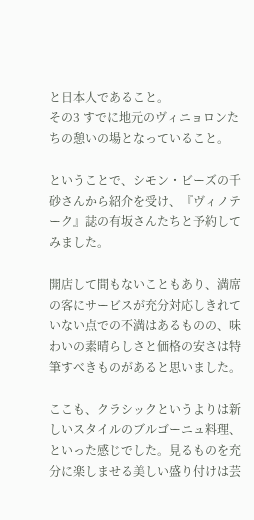と日本人であること。
その3 すでに地元のヴィニョロンたちの憩いの場となっていること。

ということで、シモン・ビーズの千砂さんから紹介を受け、『ヴィノテーク』誌の有坂さんたちと予約してみました。

開店して間もないこともあり、満席の客にサービスが充分対応しきれていない点での不満はあるものの、味わいの素晴らしさと価格の安さは特筆すべきものがあると思いました。

ここも、クラシックというよりは新しいスタイルのブルゴーニュ料理、といった感じでした。見るものを充分に楽しませる美しい盛り付けは芸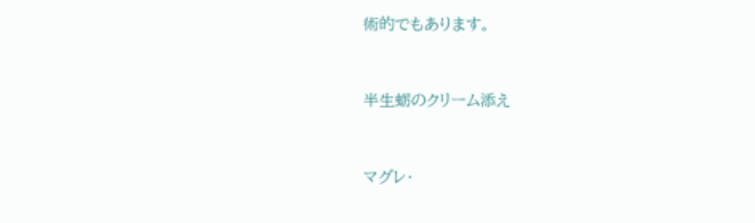術的でもあります。


半生蛎のクリーム添え


マグレ・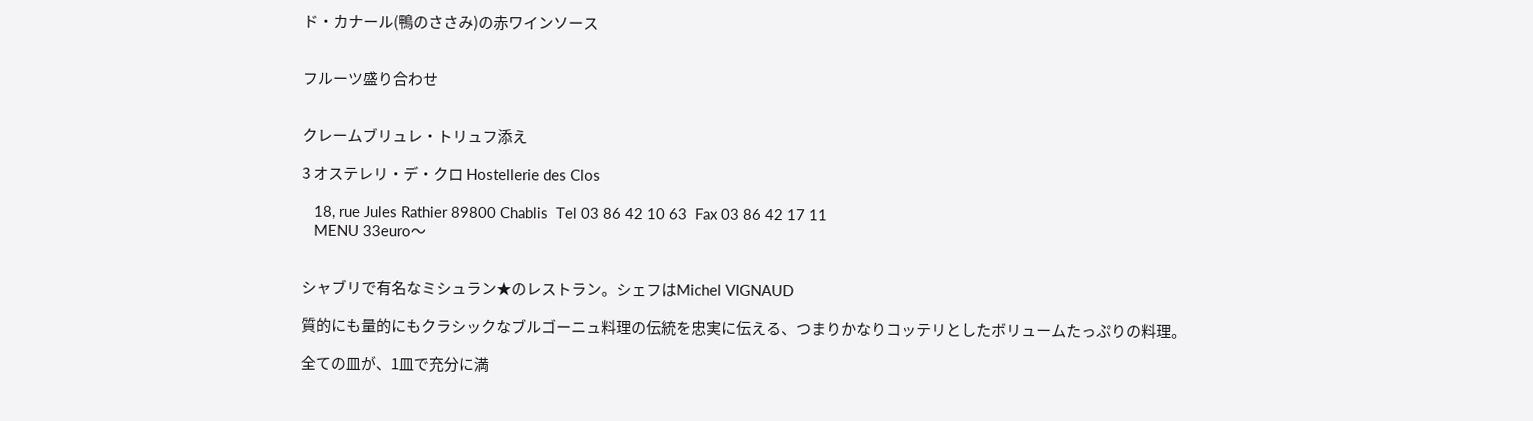ド・カナール(鴨のささみ)の赤ワインソース


フルーツ盛り合わせ


クレームブリュレ・トリュフ添え

3 オステレリ・デ・クロ Hostellerie des Clos

   18, rue Jules Rathier 89800 Chablis  Tel 03 86 42 10 63  Fax 03 86 42 17 11
   MENU 33euro〜


シャブリで有名なミシュラン★のレストラン。シェフはMichel VIGNAUD

質的にも量的にもクラシックなブルゴーニュ料理の伝統を忠実に伝える、つまりかなりコッテリとしたボリュームたっぷりの料理。

全ての皿が、1皿で充分に満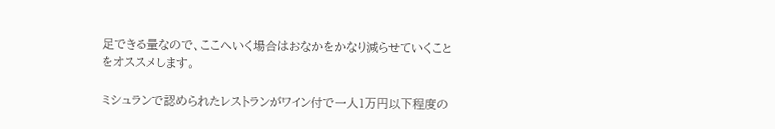足できる量なので、ここへいく場合はおなかをかなり減らせていくことをオススメします。

ミシュランで認められたレストランがワイン付で一人1万円以下程度の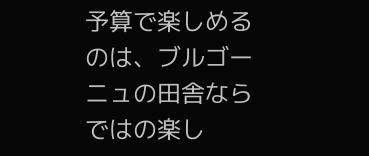予算で楽しめるのは、ブルゴーニュの田舎ならではの楽し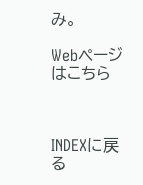み。

Webページはこちら



INDEXに戻る